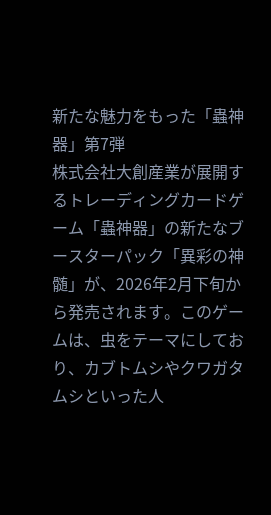新たな魅力をもった「蟲神器」第7弾
株式会社大創産業が展開するトレーディングカードゲーム「蟲神器」の新たなブースターパック「異彩の神髄」が、2026年2月下旬から発売されます。このゲームは、虫をテーマにしており、カブトムシやクワガタムシといった人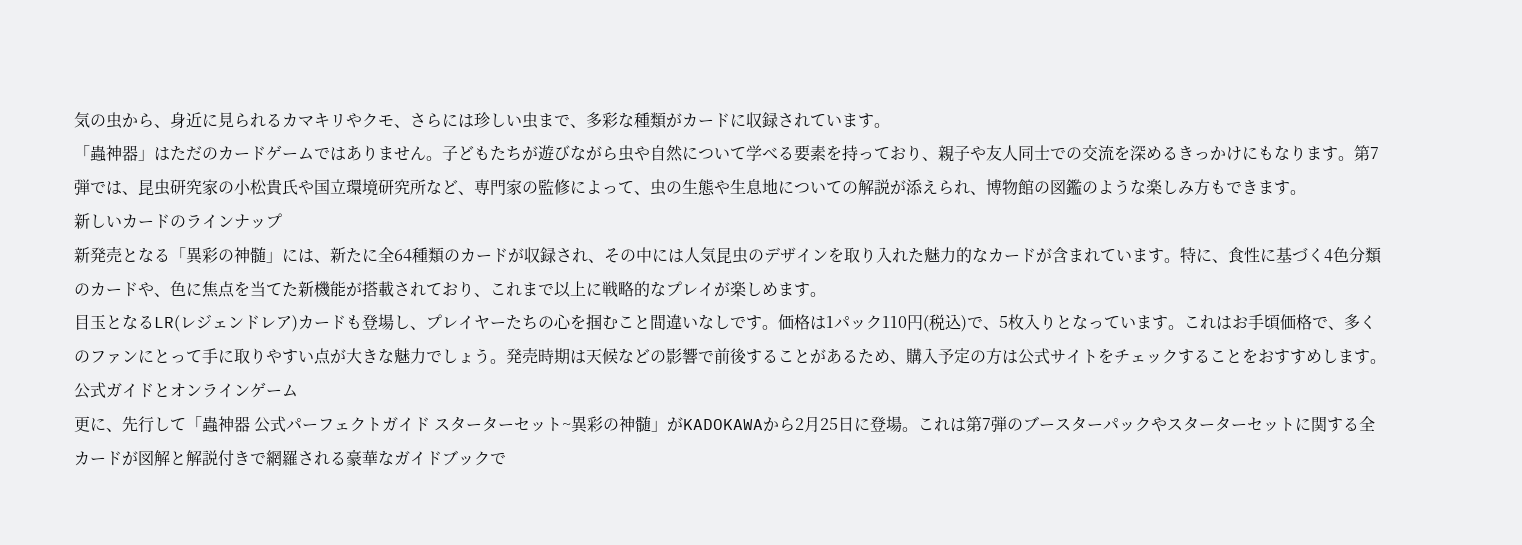気の虫から、身近に見られるカマキリやクモ、さらには珍しい虫まで、多彩な種類がカードに収録されています。
「蟲神器」はただのカードゲームではありません。子どもたちが遊びながら虫や自然について学べる要素を持っており、親子や友人同士での交流を深めるきっかけにもなります。第7弾では、昆虫研究家の小松貴氏や国立環境研究所など、専門家の監修によって、虫の生態や生息地についての解説が添えられ、博物館の図鑑のような楽しみ方もできます。
新しいカードのラインナップ
新発売となる「異彩の神髄」には、新たに全64種類のカードが収録され、その中には人気昆虫のデザインを取り入れた魅力的なカードが含まれています。特に、食性に基づく4色分類のカードや、色に焦点を当てた新機能が搭載されており、これまで以上に戦略的なプレイが楽しめます。
目玉となるLR(レジェンドレア)カードも登場し、プレイヤーたちの心を掴むこと間違いなしです。価格は1パック110円(税込)で、5枚入りとなっています。これはお手頃価格で、多くのファンにとって手に取りやすい点が大きな魅力でしょう。発売時期は天候などの影響で前後することがあるため、購入予定の方は公式サイトをチェックすることをおすすめします。
公式ガイドとオンラインゲーム
更に、先行して「蟲神器 公式パーフェクトガイド スターターセット~異彩の神髄」がKADOKAWAから2月25日に登場。これは第7弾のブースターパックやスターターセットに関する全カードが図解と解説付きで網羅される豪華なガイドブックで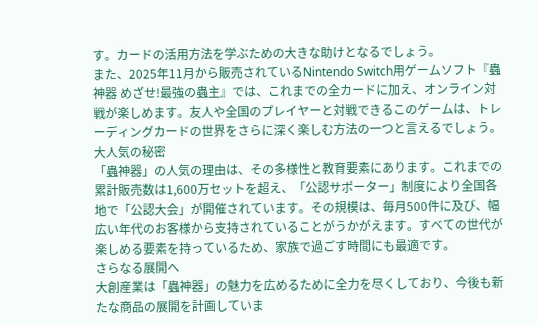す。カードの活用方法を学ぶための大きな助けとなるでしょう。
また、2025年11月から販売されているNintendo Switch用ゲームソフト『蟲神器 めざせ!最強の蟲主』では、これまでの全カードに加え、オンライン対戦が楽しめます。友人や全国のプレイヤーと対戦できるこのゲームは、トレーディングカードの世界をさらに深く楽しむ方法の一つと言えるでしょう。
大人気の秘密
「蟲神器」の人気の理由は、その多様性と教育要素にあります。これまでの累計販売数は1,600万セットを超え、「公認サポーター」制度により全国各地で「公認大会」が開催されています。その規模は、毎月500件に及び、幅広い年代のお客様から支持されていることがうかがえます。すべての世代が楽しめる要素を持っているため、家族で過ごす時間にも最適です。
さらなる展開へ
大創産業は「蟲神器」の魅力を広めるために全力を尽くしており、今後も新たな商品の展開を計画していま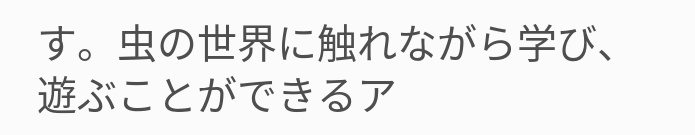す。虫の世界に触れながら学び、遊ぶことができるア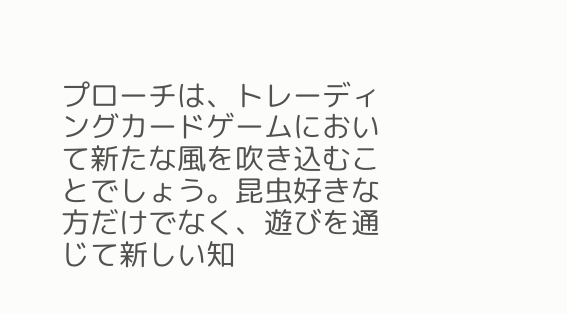プローチは、トレーディングカードゲームにおいて新たな風を吹き込むことでしょう。昆虫好きな方だけでなく、遊びを通じて新しい知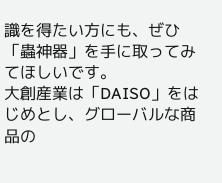識を得たい方にも、ぜひ「蟲神器」を手に取ってみてほしいです。
大創産業は「DAISO」をはじめとし、グローバルな商品の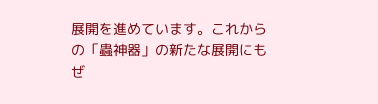展開を進めています。これからの「蟲神器」の新たな展開にもぜ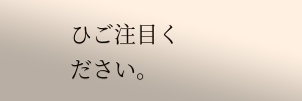ひご注目ください。